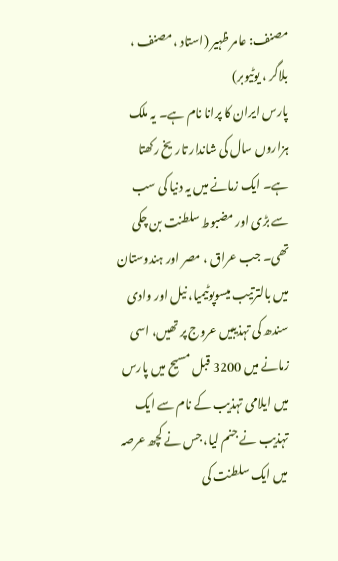مصنف: عامر ظہیر (استاد ، مصنف ، بلاگر ، یوٹیوبر)
پارس ایران کا پرانا نام ہے۔ یہ ملک ہزاروں سال کی شاندار تاریخ رکھتا ہے۔ ایک زمانے میں یہ دنیا کی سب سے بڑی اور مضبوط سلطنت بن چکی تھی۔ جب عراق ، مصر اور ہندوستان میں بالترتیب میسوپوٹیمیا، نیل اور وادی سندھ کی تہذیبیں عروج پر تھیں، اسی زمانے میں 3200 قبل مسیح میں پارس میں ایلامی تہذیب کے نام سے ایک تہذیب نے جنم لیا، جس نے کچھ عرصہ میں ایک سلطنت کی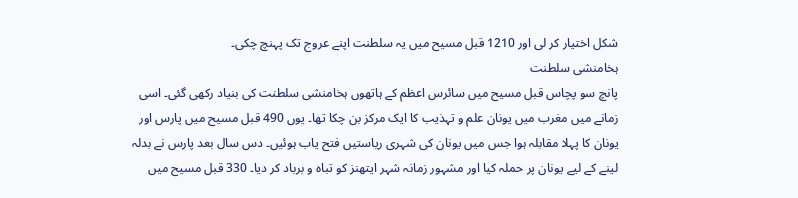شکل اختیار کر لی اور 1210 قبل مسیح میں یہ سلطنت اپنے عروج تک پہنچ چکی۔
ہخامنشی سلطنت
پانچ سو پچاس قبل مسیح میں سائرس اعظم کے ہاتھوں ہخامنشی سلطنت کی بنیاد رکھی گئی۔ اسی زمانے میں مغرب میں یونان علم و تہذیب کا ایک مرکز بن چکا تھا۔ یوں 490 قبل مسیح میں پارس اور یونان کا پہلا مقابلہ ہوا جس میں یونان کی شہری ریاستیں فتح یاب ہوئیں۔ دس سال بعد پارس نے بدلہ لینے کے لیے یونان پر حملہ کیا اور مشہور زمانہ شہر ایتھنز کو تباہ و برباد کر دیا۔ 330 قبل مسیح میں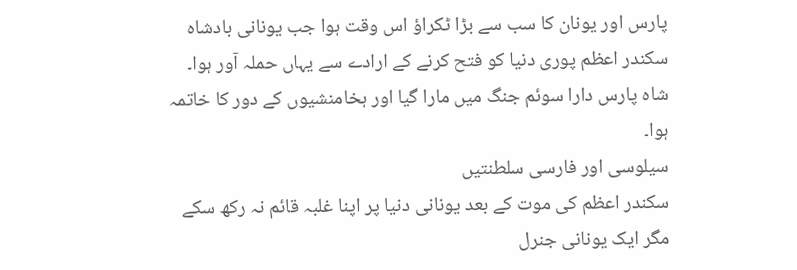پارس اور یونان کا سب سے بڑا ٹکراؤ اس وقت ہوا جب یونانی بادشاہ سکندر اعظم پوری دنیا کو فتح کرنے کے ارادے سے یہاں حملہ آور ہوا۔ شاہ پارس دارا سوئم جنگ میں مارا گیا اور ہخامنشیوں کے دور کا خاتمہ ہوا۔
سیلوسی اور فارسی سلطنتیں
سکندر اعظم کی موت کے بعد یونانی دنیا پر اپنا غلبہ قائم نہ رکھ سکے مگر ایک یونانی جنرل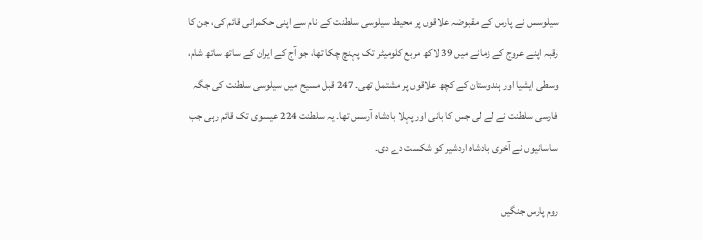سیلوسس نے پارس کے مقبوضہ علاقوں پر محیط سیلوسی سلطنت کے نام سے اپنی حکمرانی قائم کی، جن کا رقبہ اپنے عروج کے زمانے میں 39 لاکھ مربع کلومیٹر تک پہنچ چکا تھا، جو آج کے ایران کے ساتھ ساتھ شام، وسطی ایشیا اور ہندوستان کے کچھ علاقوں پر مشتمل تھی۔ 247 قبل مسیح میں سیلوسی سلطنت کی جگہ فارسی سلطنت نے لے لی جس کا بانی اور پہلا بادشاہ آرسس تھا۔ یہ سلطنت 224 عیسوی تک قائم رہی جب ساسانیوں نے آخری بادشاہ اردشیر کو شکست دے دی۔

روم پارس جنگیں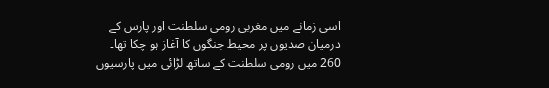اسی زمانے میں مغربی رومی سلطنت اور پارس کے درمیان صدیوں پر محیط جنگوں کا آغاز ہو چکا تھا۔ 260 میں رومی سلطنت کے ساتھ لڑائی میں پارسیوں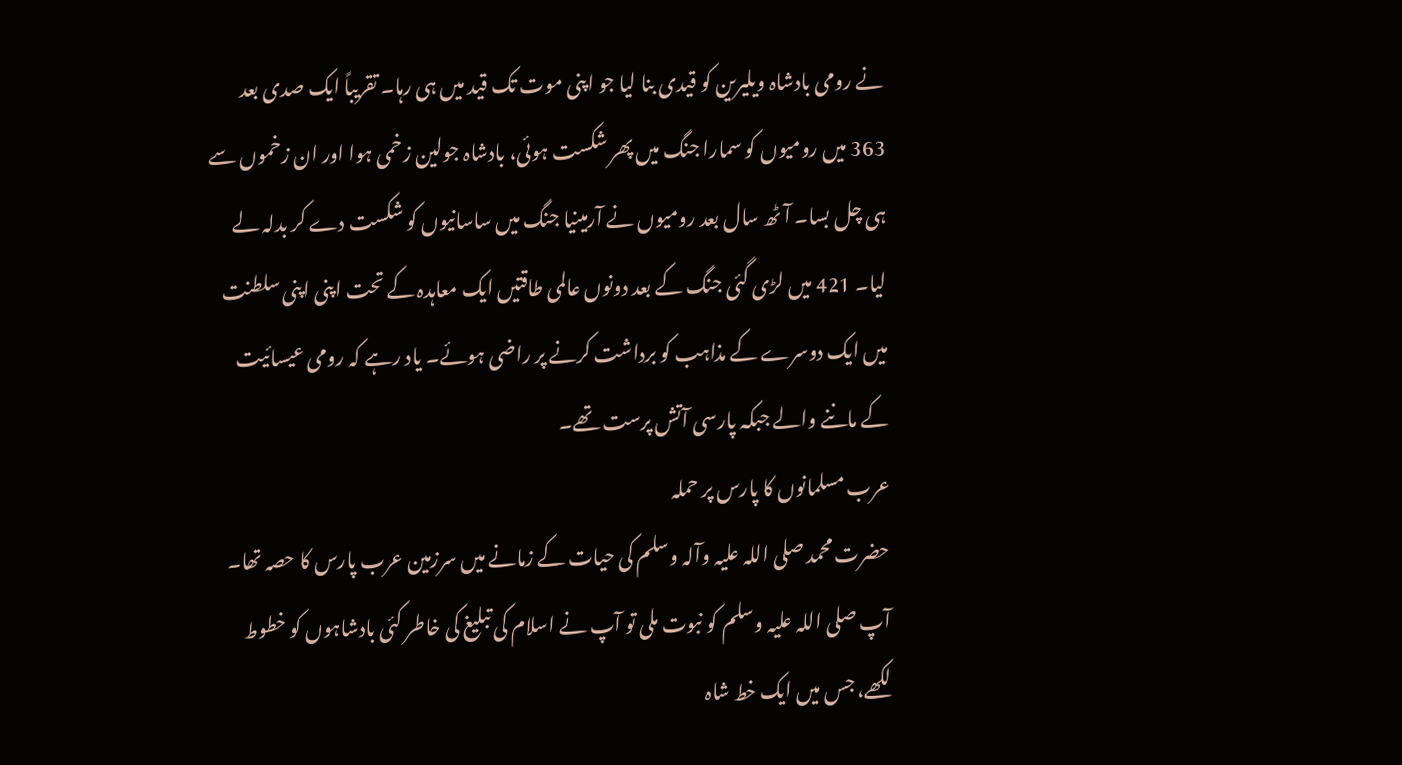نے رومی بادشاہ ویلیرین کو قیدی بنا لیا جو اپنی موت تک قید میں ہی رہا۔ تقریباً ایک صدی بعد 363 میں رومیوں کو سمارا جنگ میں پھر شکست ہوئی، بادشاہ جولین زخمی ہوا اور ان زخموں سے ہی چل بسا۔ آٹھ سال بعد رومیوں نے آرمینیا جنگ میں ساسانیوں کو شکست دے کر بدلہ لے لیا۔ 421 میں لڑی گئی جنگ کے بعد دونوں عالمی طاقتیں ایک معاہدہ کے تحت اپنی اپنی سلطنت میں ایک دوسرے کے مذاہب کو برداشت کرنے پر راضی ہوئے۔ یاد رہے کہ رومی عیسائیت کے ماننے والے جبکہ پارسی آتش پرست تھے۔
عرب مسلمانوں کا پارس پر حملہ
حضرت محمد صلی اللہ علیہ وآلہ وسلم کی حیات کے زمانے میں سرزمین عرب پارس کا حصہ تھا۔ آپ صلی اللہ علیہ وسلم کو نبوت ملی تو آپ نے اسلام کی تبلیغ کی خاطر کئی بادشاہوں کو خطوط لکھے، جس میں ایک خط شاہ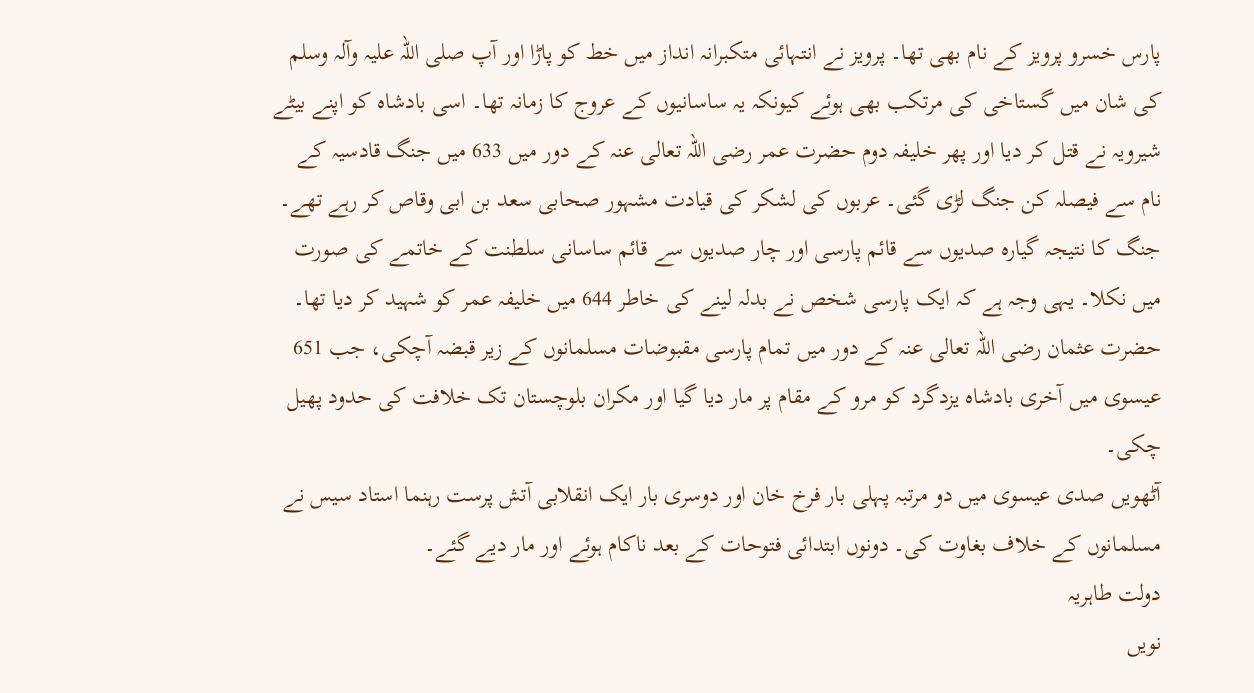پارس خسرو پرویز کے نام بھی تھا۔ پرویز نے انتہائی متکبرانہ انداز میں خط کو پاڑا اور آپ صلی اللہ علیہ وآلہ وسلم کی شان میں گستاخی کی مرتکب بھی ہوئے کیونکہ یہ ساسانیوں کے عروج کا زمانہ تھا۔ اسی بادشاہ کو اپنے بیٹے شیرویہ نے قتل کر دیا اور پھر خلیفہ دوم حضرت عمر رضی اللہ تعالی عنہ کے دور میں 633 میں جنگ قادسیہ کے نام سے فیصلہ کن جنگ لڑی گئی۔ عربوں کی لشکر کی قیادت مشہور صحابی سعد بن ابی وقاص کر رہے تھے۔ جنگ کا نتیجہ گیارہ صدیوں سے قائم پارسی اور چار صدیوں سے قائم ساسانی سلطنت کے خاتمے کی صورت میں نکلا۔ یہی وجہ ہے کہ ایک پارسی شخص نے بدلہ لینے کی خاطر 644 میں خلیفہ عمر کو شہید کر دیا تھا۔
حضرت عثمان رضی اللہ تعالی عنہ کے دور میں تمام پارسی مقبوضات مسلمانوں کے زیر قبضہ آچکی، جب 651 عیسوی میں آخری بادشاہ یزدگرد کو مرو کے مقام پر مار دیا گیا اور مکران بلوچستان تک خلافت کی حدود پھیل چکی۔
آٹھویں صدی عیسوی میں دو مرتبہ پہلی بار فرخ خان اور دوسری بار ایک انقلابی آتش پرست رہنما استاد سیس نے مسلمانوں کے خلاف بغاوت کی۔ دونوں ابتدائی فتوحات کے بعد ناکام ہوئے اور مار دیے گئے۔
دولت طاہریہ
نویں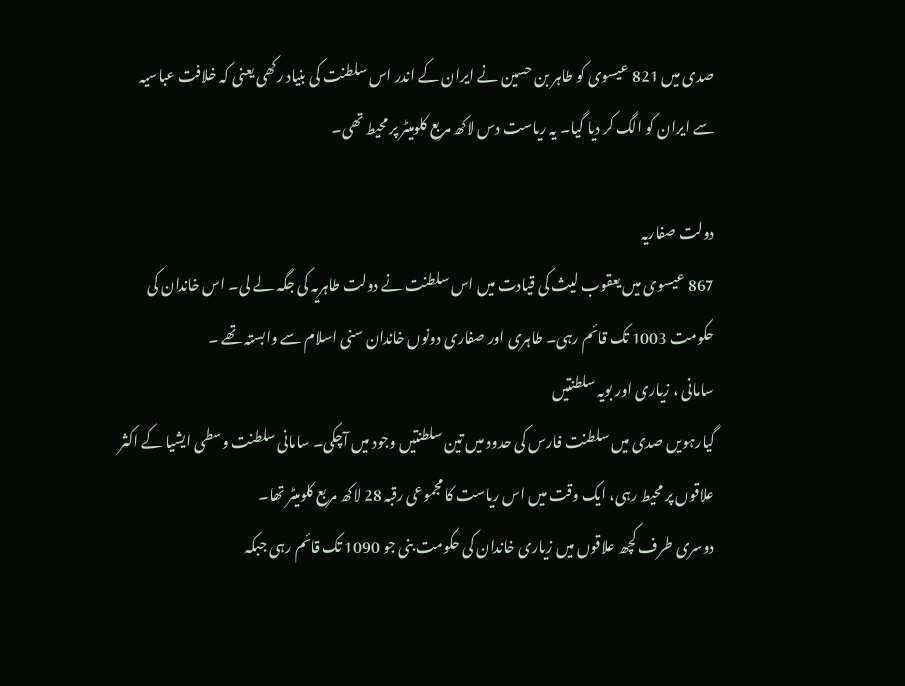صدی میں 821 عیسوی کو طاہر بن حسین نے ایران کے اندر اس سلطنت کی بنیاد رکھی یعنی کہ خلافت عباسیہ سے ایران کو الگ کر دیا گیا۔ یہ ریاست دس لاکھ مربع کلومیٹر پر محیط تھی۔

دولت صفاریہ
867 عیسوی میں یعقوب لیث کی قیادت میں اس سلطنت نے دولت طاہریہ کی جگہ لے لی۔ اس خاندان کی حکومت 1003 تک قائم رہی۔ طاہری اور صفاری دونوں خاندان سنی اسلام سے وابستہ تھے ۔
سامانی ، زیاری اور بویہ سلطنتیں
گیارہویں صدی میں سلطنت فارس کی حدود میں تین سلطنتیں وجود میں آچکی۔ سامانی سلطنت وسطی ایشیا کے اکثر علاقوں پر محیط رہی، ایک وقت میں اس ریاست کا مجموعی رقبہ 28 لاکھ مربع کلومیٹر تھا۔
دوسری طرف کچھ علاقوں میں زیاری خاندان کی حکومت بنی جو 1090 تک قائم رہی جبکہ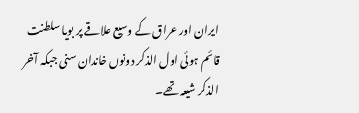ایران اور عراق کے وسیع علاقے پر بویا سلطنت قائم ہوئی اول الذکر دونوں خاندان سنی جبکہ آخر الذکر شیعہ تھے۔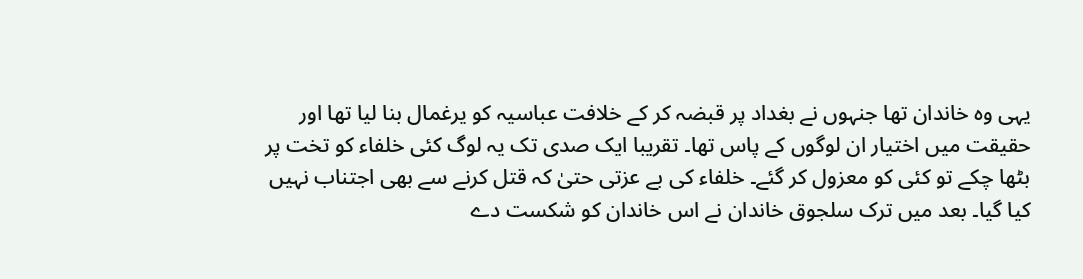یہی وہ خاندان تھا جنہوں نے بغداد پر قبضہ کر کے خلافت عباسیہ کو یرغمال بنا لیا تھا اور حقیقت میں اختیار ان لوگوں کے پاس تھا۔ تقریبا ایک صدی تک یہ لوگ کئی خلفاء کو تخت پر بٹھا چکے تو کئی کو معزول کر گئے۔ خلفاء کی بے عزتی حتیٰ کہ قتل کرنے سے بھی اجتناب نہیں کیا گیا۔ بعد میں ترک سلجوق خاندان نے اس خاندان کو شکست دے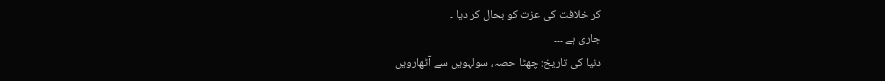کر خلافت کی عزت کو بحال کر دیا ۔
جاری ہے ۔۔۔
دنیا کی تاریخ: چھٹا حصہ، سولہویں سے آٹھارویں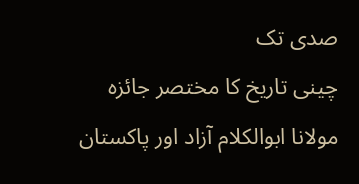صدی تک
چینی تاریخ کا مختصر جائزہ
مولانا ابوالکلام آزاد اور پاکستان